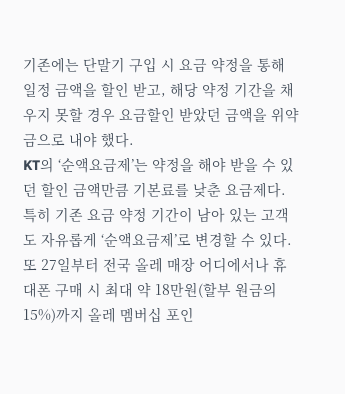기존에는 단말기 구입 시 요금 약정을 통해 일정 금액을 할인 받고, 해당 약정 기간을 채우지 못할 경우 요금할인 받았던 금액을 위약금으로 내야 했다.
KT의 ‘순액요금제’는 약정을 해야 받을 수 있던 할인 금액만큼 기본료를 낮춘 요금제다. 특히 기존 요금 약정 기간이 남아 있는 고객도 자유롭게 ‘순액요금제’로 변경할 수 있다.
또 27일부터 전국 올레 매장 어디에서나 휴대폰 구매 시 최대 약 18만원(할부 원금의 15%)까지 올레 멤버십 포인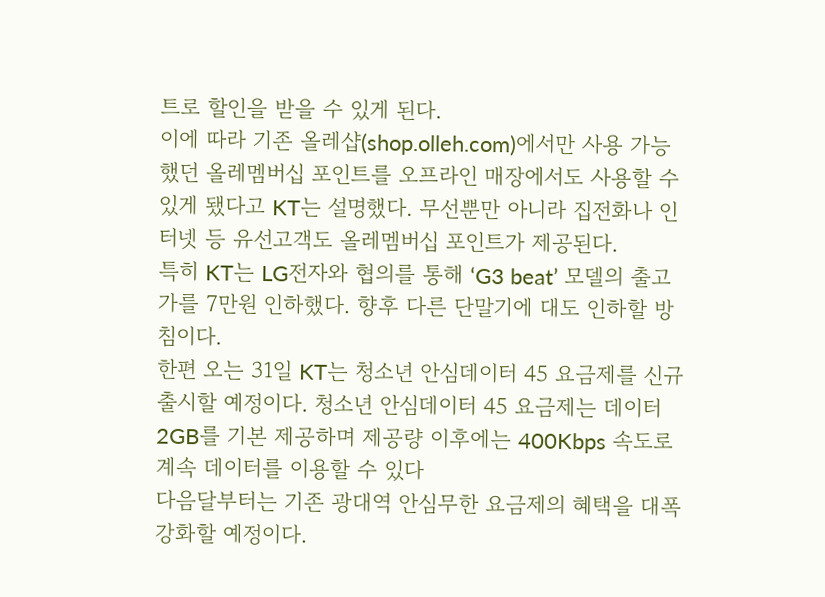트로 할인을 받을 수 있게 된다.
이에 따라 기존 올레샵(shop.olleh.com)에서만 사용 가능했던 올레멤버십 포인트를 오프라인 매장에서도 사용할 수 있게 됐다고 KT는 설명했다. 무선뿐만 아니라 집전화나 인터넷 등 유선고객도 올레멤버십 포인트가 제공된다.
특히 KT는 LG전자와 협의를 통해 ‘G3 beat’ 모델의 출고가를 7만원 인하했다. 향후 다른 단말기에 대도 인하할 방침이다.
한편 오는 31일 KT는 청소년 안심데이터 45 요금제를 신규 출시할 예정이다. 청소년 안심데이터 45 요금제는 데이터 2GB를 기본 제공하며 제공량 이후에는 400Kbps 속도로 계속 데이터를 이용할 수 있다
다음달부터는 기존 광대역 안심무한 요금제의 혜택을 대폭 강화할 예정이다.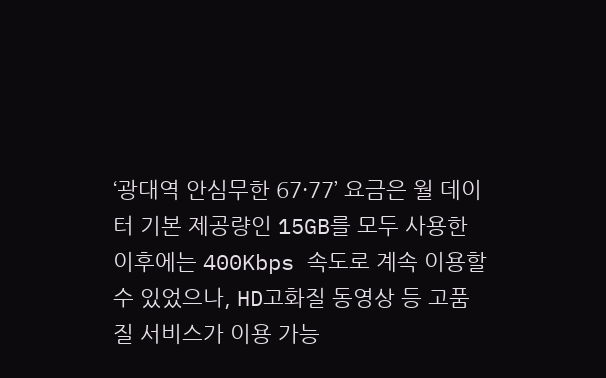‘광대역 안심무한 67·77’ 요금은 월 데이터 기본 제공량인 15GB를 모두 사용한 이후에는 400Kbps 속도로 계속 이용할 수 있었으나, HD고화질 동영상 등 고품질 서비스가 이용 가능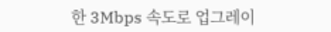한 3Mbps 속도로 업그레이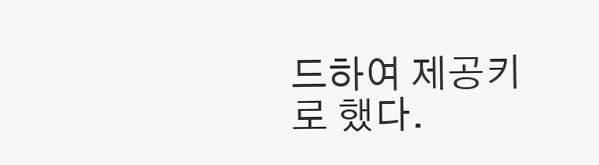드하여 제공키로 했다.